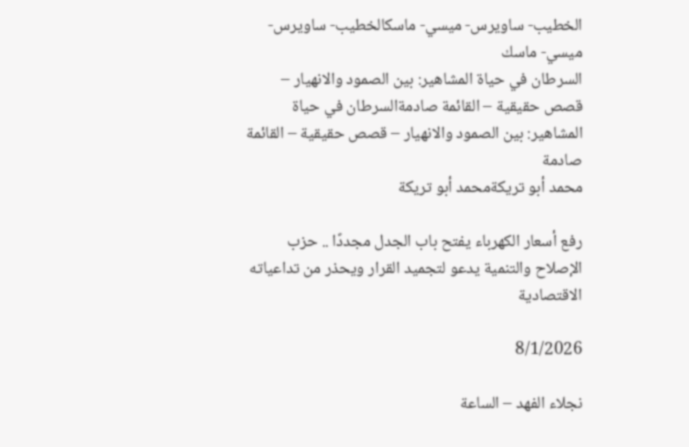الخطيب- ساويرس- ميسي- ماسكالخطيب- ساويرس- ميسي- ماسك
السرطان في حياة المشاهير: بين الصمود والانهيار – قصص حقيقية – القائمة صادمةالسرطان في حياة المشاهير: بين الصمود والانهيار – قصص حقيقية – القائمة صادمة
محمد أبو تريكةمحمد أبو تريكة

رفع أسعار الكهرباء يفتح باب الجدل مجددًا .. حزب الإصلاح والتنمية يدعو لتجميد القرار ويحذر من تداعياته الاقتصادية

8/1/2026

نجلاء الفهد – الساعة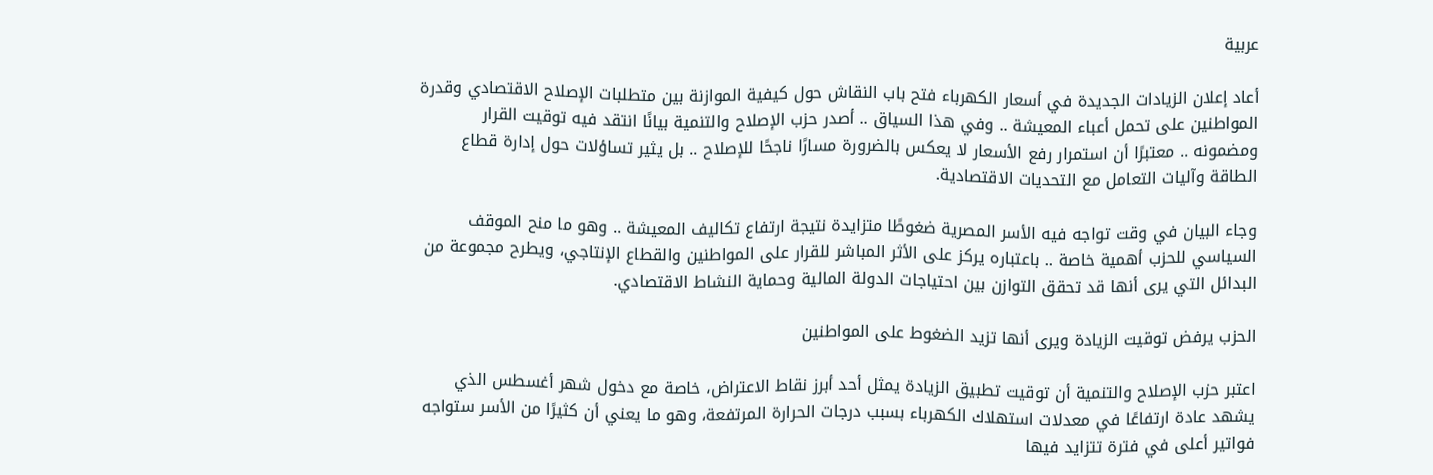عربية

أعاد إعلان الزيادات الجديدة في أسعار الكهرباء فتح باب النقاش حول كيفية الموازنة بين متطلبات الإصلاح الاقتصادي وقدرة المواطنين على تحمل أعباء المعيشة .. وفي هذا السياق .. أصدر حزب الإصلاح والتنمية بيانًا انتقد فيه توقيت القرار ومضمونه .. معتبرًا أن استمرار رفع الأسعار لا يعكس بالضرورة مسارًا ناجحًا للإصلاح .. بل يثير تساؤلات حول إدارة قطاع الطاقة وآليات التعامل مع التحديات الاقتصادية.

وجاء البيان في وقت تواجه فيه الأسر المصرية ضغوطًا متزايدة نتيجة ارتفاع تكاليف المعيشة .. وهو ما منح الموقف السياسي للحزب أهمية خاصة .. باعتباره يركز على الأثر المباشر للقرار على المواطنين والقطاع الإنتاجي، ويطرح مجموعة من البدائل التي يرى أنها قد تحقق التوازن بين احتياجات الدولة المالية وحماية النشاط الاقتصادي.

الحزب يرفض توقيت الزيادة ويرى أنها تزيد الضغوط على المواطنين

اعتبر حزب الإصلاح والتنمية أن توقيت تطبيق الزيادة يمثل أحد أبرز نقاط الاعتراض، خاصة مع دخول شهر أغسطس الذي يشهد عادة ارتفاعًا في معدلات استهلاك الكهرباء بسبب درجات الحرارة المرتفعة، وهو ما يعني أن كثيرًا من الأسر ستواجه فواتير أعلى في فترة تتزايد فيها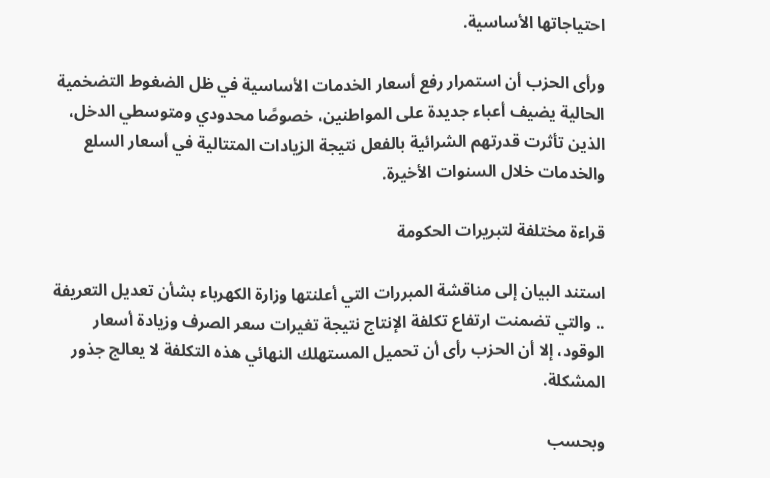احتياجاتها الأساسية.

ورأى الحزب أن استمرار رفع أسعار الخدمات الأساسية في ظل الضغوط التضخمية الحالية يضيف أعباء جديدة على المواطنين، خصوصًا محدودي ومتوسطي الدخل، الذين تأثرت قدرتهم الشرائية بالفعل نتيجة الزيادات المتتالية في أسعار السلع والخدمات خلال السنوات الأخيرة.

قراءة مختلفة لتبريرات الحكومة

استند البيان إلى مناقشة المبررات التي أعلنتها وزارة الكهرباء بشأن تعديل التعريفة .. والتي تضمنت ارتفاع تكلفة الإنتاج نتيجة تغيرات سعر الصرف وزيادة أسعار الوقود، إلا أن الحزب رأى أن تحميل المستهلك النهائي هذه التكلفة لا يعالج جذور المشكلة.

وبحسب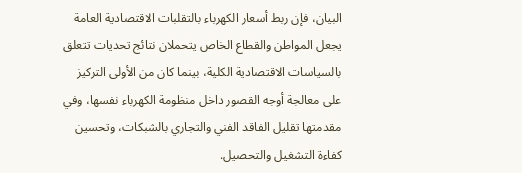البيان، فإن ربط أسعار الكهرباء بالتقلبات الاقتصادية العامة يجعل المواطن والقطاع الخاص يتحملان نتائج تحديات تتعلق بالسياسات الاقتصادية الكلية، بينما كان من الأولى التركيز على معالجة أوجه القصور داخل منظومة الكهرباء نفسها، وفي مقدمتها تقليل الفاقد الفني والتجاري بالشبكات، وتحسين كفاءة التشغيل والتحصيل.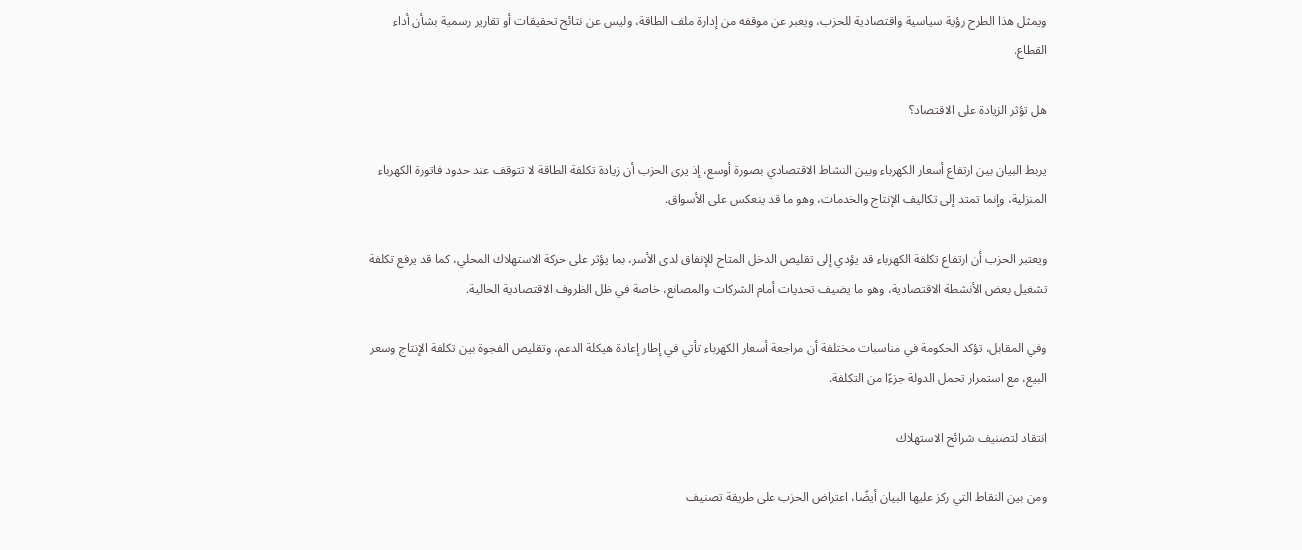ويمثل هذا الطرح رؤية سياسية واقتصادية للحزب، ويعبر عن موقفه من إدارة ملف الطاقة، وليس عن نتائج تحقيقات أو تقارير رسمية بشأن أداء القطاع.

هل تؤثر الزيادة على الاقتصاد؟

يربط البيان بين ارتفاع أسعار الكهرباء وبين النشاط الاقتصادي بصورة أوسع، إذ يرى الحزب أن زيادة تكلفة الطاقة لا تتوقف عند حدود فاتورة الكهرباء المنزلية، وإنما تمتد إلى تكاليف الإنتاج والخدمات، وهو ما قد ينعكس على الأسواق.

ويعتبر الحزب أن ارتفاع تكلفة الكهرباء قد يؤدي إلى تقليص الدخل المتاح للإنفاق لدى الأسر، بما يؤثر على حركة الاستهلاك المحلي، كما قد يرفع تكلفة تشغيل بعض الأنشطة الاقتصادية، وهو ما يضيف تحديات أمام الشركات والمصانع، خاصة في ظل الظروف الاقتصادية الحالية.

وفي المقابل، تؤكد الحكومة في مناسبات مختلفة أن مراجعة أسعار الكهرباء تأتي في إطار إعادة هيكلة الدعم، وتقليص الفجوة بين تكلفة الإنتاج وسعر البيع، مع استمرار تحمل الدولة جزءًا من التكلفة.

انتقاد لتصنيف شرائح الاستهلاك

ومن بين النقاط التي ركز عليها البيان أيضًا، اعتراض الحزب على طريقة تصنيف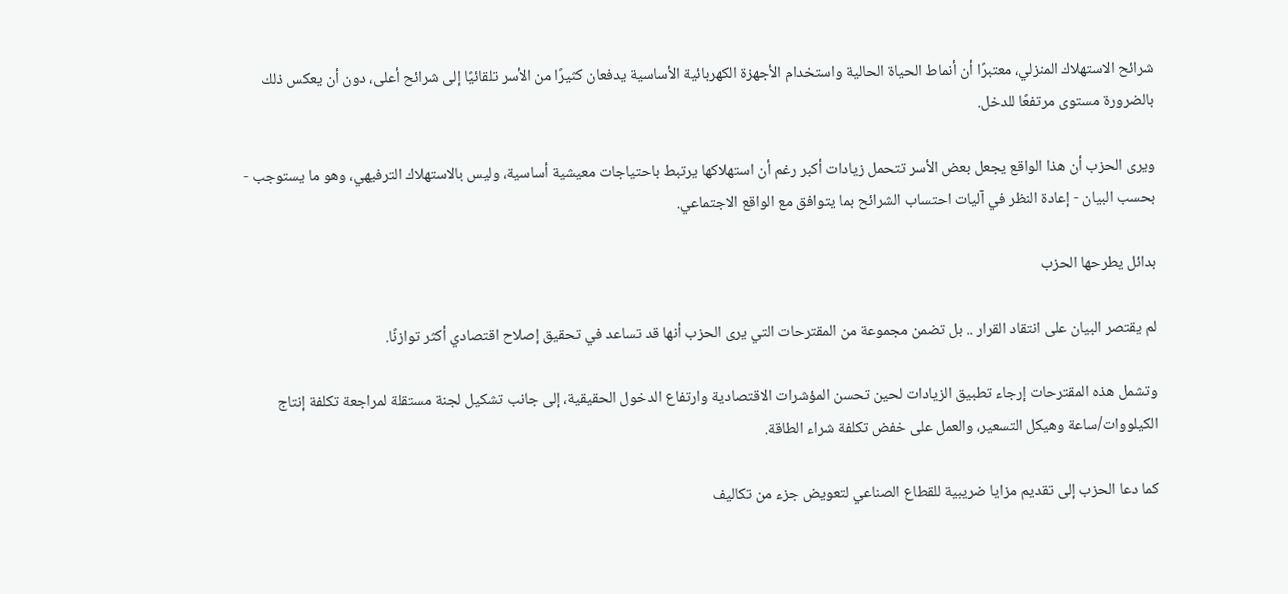شرائح الاستهلاك المنزلي، معتبرًا أن أنماط الحياة الحالية واستخدام الأجهزة الكهربائية الأساسية يدفعان كثيرًا من الأسر تلقائيًا إلى شرائح أعلى، دون أن يعكس ذلك بالضرورة مستوى مرتفعًا للدخل.

ويرى الحزب أن هذا الواقع يجعل بعض الأسر تتحمل زيادات أكبر رغم أن استهلاكها يرتبط باحتياجات معيشية أساسية، وليس بالاستهلاك الترفيهي، وهو ما يستوجب - بحسب البيان - إعادة النظر في آليات احتساب الشرائح بما يتوافق مع الواقع الاجتماعي.

بدائل يطرحها الحزب

لم يقتصر البيان على انتقاد القرار .. بل تضمن مجموعة من المقترحات التي يرى الحزب أنها قد تساعد في تحقيق إصلاح اقتصادي أكثر توازنًا.

وتشمل هذه المقترحات إرجاء تطبيق الزيادات لحين تحسن المؤشرات الاقتصادية وارتفاع الدخول الحقيقية، إلى جانب تشكيل لجنة مستقلة لمراجعة تكلفة إنتاج الكيلووات/ساعة وهيكل التسعير، والعمل على خفض تكلفة شراء الطاقة.

كما دعا الحزب إلى تقديم مزايا ضريبية للقطاع الصناعي لتعويض جزء من تكاليف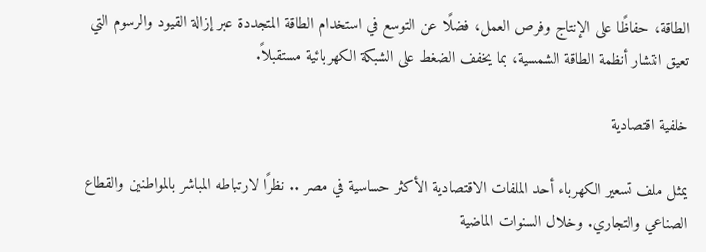الطاقة، حفاظًا على الإنتاج وفرص العمل، فضلًا عن التوسع في استخدام الطاقة المتجددة عبر إزالة القيود والرسوم التي تعيق انتشار أنظمة الطاقة الشمسية، بما يخفف الضغط على الشبكة الكهربائية مستقبلاً.

خلفية اقتصادية

يمثل ملف تسعير الكهرباء أحد الملفات الاقتصادية الأكثر حساسية في مصر .. نظرًا لارتباطه المباشر بالمواطنين والقطاع الصناعي والتجاري. وخلال السنوات الماضية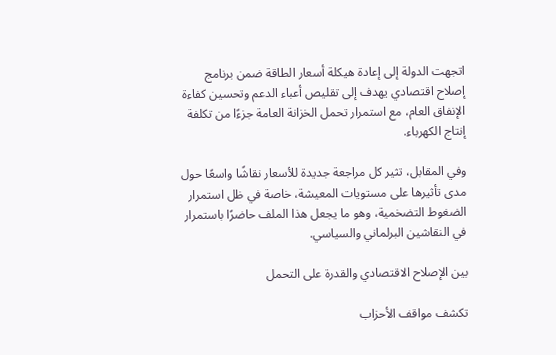اتجهت الدولة إلى إعادة هيكلة أسعار الطاقة ضمن برنامج إصلاح اقتصادي يهدف إلى تقليص أعباء الدعم وتحسين كفاءة الإنفاق العام، مع استمرار تحمل الخزانة العامة جزءًا من تكلفة إنتاج الكهرباء.

وفي المقابل، تثير كل مراجعة جديدة للأسعار نقاشًا واسعًا حول مدى تأثيرها على مستويات المعيشة، خاصة في ظل استمرار الضغوط التضخمية، وهو ما يجعل هذا الملف حاضرًا باستمرار في النقاشين البرلماني والسياسي.

بين الإصلاح الاقتصادي والقدرة على التحمل

تكشف مواقف الأحزاب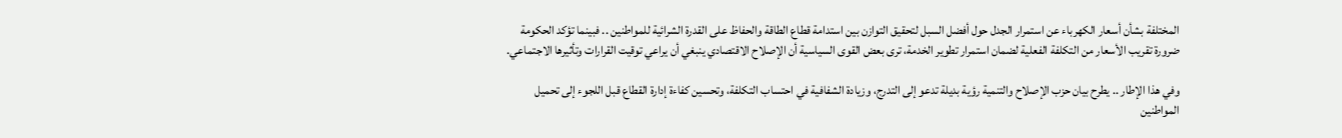المختلفة بشأن أسعار الكهرباء عن استمرار الجدل حول أفضل السبل لتحقيق التوازن بين استدامة قطاع الطاقة والحفاظ على القدرة الشرائية للمواطنين .. فبينما تؤكد الحكومة ضرورة تقريب الأسعار من التكلفة الفعلية لضمان استمرار تطوير الخدمة، ترى بعض القوى السياسية أن الإصلاح الاقتصادي ينبغي أن يراعي توقيت القرارات وتأثيرها الاجتماعي.

وفي هذا الإطار .. يطرح بيان حزب الإصلاح والتنمية رؤية بديلة تدعو إلى التدرج، وزيادة الشفافية في احتساب التكلفة، وتحسين كفاءة إدارة القطاع قبل اللجوء إلى تحميل المواطنين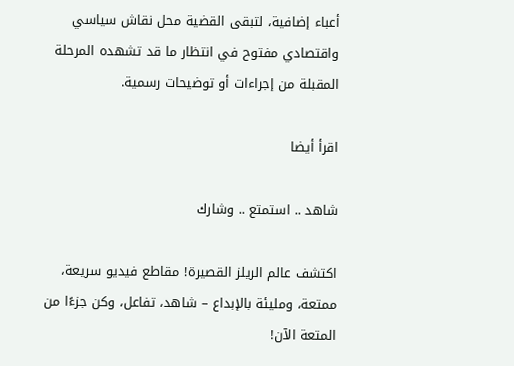أعباء إضافية، لتبقى القضية محل نقاش سياسي واقتصادي مفتوح في انتظار ما قد تشهده المرحلة المقبلة من إجراءات أو توضيحات رسمية.

اقرأ أيضا

شاهد .. استمتع .. وشارك

اكتشف عالم الريلز القصيرة! مقاطع فيديو سريعة، ممتعة، ومليئة بالإبداع – شاهد، تفاعل، وكن جزءًا من المتعة الآن!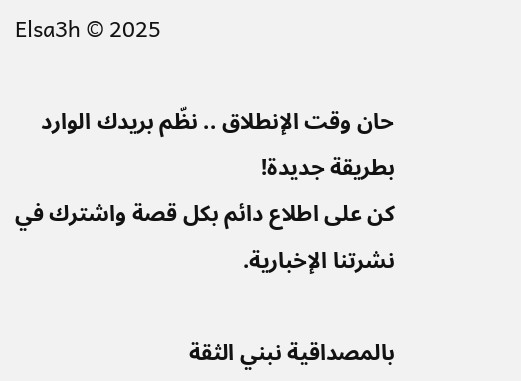Elsa3h © 2025

حان وقت الإنطلاق .. نظّم بريدك الوارد بطريقة جديدة!
كن على اطلاع دائم بكل قصة واشترك في نشرتنا الإخبارية.

بالمصداقية نبني الثقة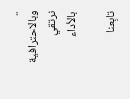.. وبالاحترافية نرتقي بالأداء

تابِعنا